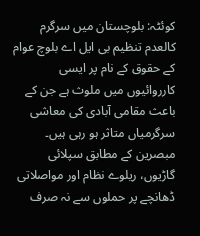کوئٹہ: بلوچستان میں سرگرم کالعدم تنظیم بی ایل اے بلوچ عوام کے حقوق کے نام پر ایسی کارروائیوں میں ملوث ہے جن کے باعث مقامی آبادی کی معاشی سرگرمیاں متاثر ہو رہی ہیں۔
مبصرین کے مطابق سپلائی گاڑیوں، ریلوے نظام اور مواصلاتی ڈھانچے پر حملوں سے نہ صرف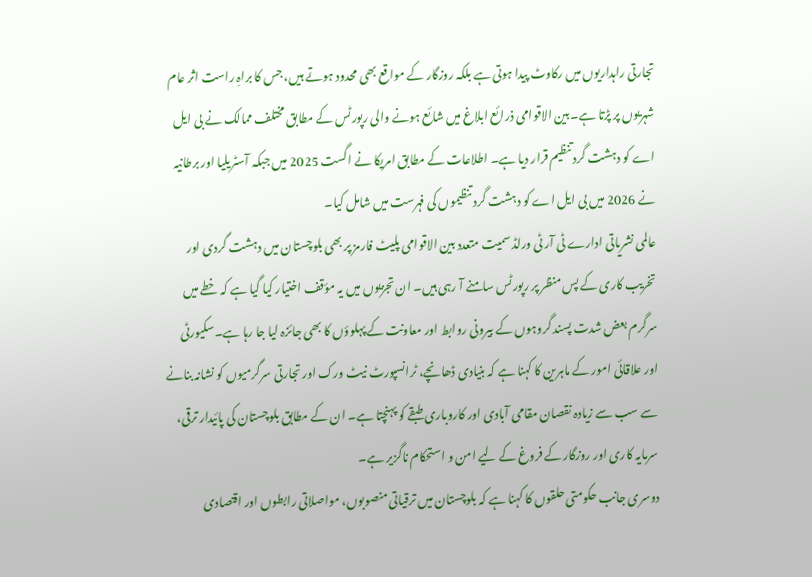تجارتی راہداریوں میں رکاوٹ پیدا ہوتی ہے بلکہ روزگار کے مواقع بھی محدود ہوتے ہیں، جس کا براہِ راست اثر عام شہریوں پر پڑتا ہے۔بین الاقوامی ذرائع ابلاغ میں شائع ہونے والی رپورٹس کے مطابق مختلف ممالک نے بی ایل اے کو دہشت گرد تنظیم قرار دیا ہے۔ اطلاعات کے مطابق امریکا نے اگست 2025 میں جبکہ آسٹریلیا اور برطانیہ نے 2026 میں بی ایل اے کو دہشت گرد تنظیموں کی فہرست میں شامل کیا۔
عالمی نشریاتی ادارے ٹی آر ٹی ورلڈ سمیت متعدد بین الاقوامی پلیٹ فارمز پر بھی بلوچستان میں دہشت گردی اور تخریب کاری کے پس منظر پر رپورٹس سامنے آ رہی ہیں۔ ان تجزیوں میں یہ مؤقف اختیار کیا گیا ہے کہ خطے میں سرگرم بعض شدت پسند گروہوں کے بیرونی روابط اور معاونت کے پہلوؤں کا بھی جائزہ لیا جا رہا ہے۔سکیورٹی اور علاقائی امور کے ماہرین کا کہنا ہے کہ بنیادی ڈھانچے، ٹرانسپورٹ نیٹ ورک اور تجارتی سرگرمیوں کو نشانہ بنانے سے سب سے زیادہ نقصان مقامی آبادی اور کاروباری طبقے کو پہنچتا ہے۔ ان کے مطابق بلوچستان کی پائیدار ترقی، سرمایہ کاری اور روزگار کے فروغ کے لیے امن و استحکام ناگزیر ہے۔
دوسری جانب حکومتی حلقوں کا کہنا ہے کہ بلوچستان میں ترقیاتی منصوبوں، مواصلاتی رابطوں اور اقتصادی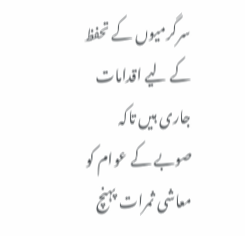سرگرمیوں کے تحفظ کے لیے اقدامات جاری ہیں تاکہ صوبے کے عوام کو معاشی ثمرات پہنچ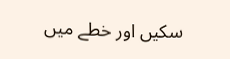سکیں اور خطے میں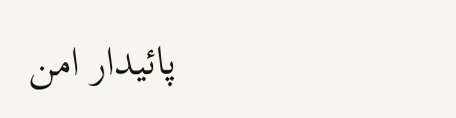پائیدار امن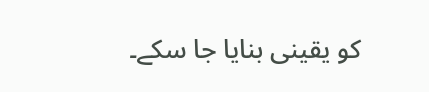کو یقینی بنایا جا سکے۔